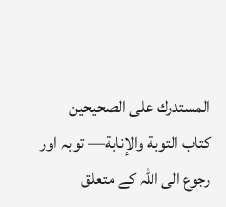المستدرك على الصحيحين
كتاب التوبة والإنابة— توبہ اور رجوع الی اللہ کے متعلق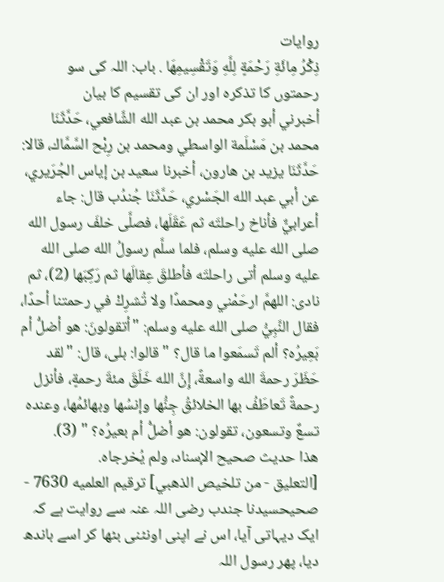روایات
ذِكْرُ مِائَةِ رَحْمَةٍ لِلَّهِ وَتَقْسِيمِهَا . باب: اللہ کی سو رحمتوں کا تذکرہ اور ان کی تقسیم کا بیان
أخبرني أبو بكر محمد بن عبد الله الشَّافعي، حَدَّثَنَا محمد بن مَسْلَمة الواسطي ومحمد بن رِبْح السَّمَّاك، قالا: حَدَّثَنَا يزيد بن هارون، أخبرنا سعيد بن إياس الجُرَيري، عن أبي عبد الله الجَسْري، حَدَّثَنَا جُندُب قال: جاء أعرابيٌّ فأناخ راحلتَه ثم عَقَلَها، فصلَّى خلفَ رسول الله صلى الله عليه وسلم، فلما سلَّم رسولُ الله صلى الله عليه وسلم أتى راحلتَه فأطلقَ عِقالَها ثم رَكِبَها (2)، ثم نادى: اللهمَّ ارحَمْني ومحمدًا ولا تُشرِكْ في رحمتنا أحدًا، فقال النَّبِيُّ صلى الله عليه وسلم: "أتقولونَ: هو أضلُّ أم بَعِيرُه؟ ألم تَسمَعوا ما قال؟ " قالوا: بلى، قال: "لقد حَظَرَ رحمةَ الله واسعةً، إِنَّ الله خَلَقَ مئةَ رحمةٍ، فأنزل رحمةً تَعاطَفُ بها الخلائقُ جِنُّها وإنسُها وبهائمُها، وعنده تسعٌ وتسعون، تقولون: هو أضلُّ أم بعيرُه؟ " (3).
هذا حديث صحيح الإسناد، ولم يُخرجاه.
[التعليق - من تلخيص الذهبي] ترقيم العلميه 7630 - صحيحسیدنا جندب رضی اللہ عنہ سے روایت ہے کہ ایک دیہاتی آیا، اس نے اپنی اونٹنی بٹھا کر اسے باندھ دیا، پھر رسول اللہ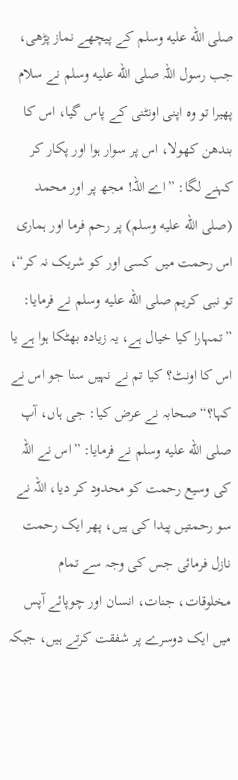صلى الله عليه وسلم کے پیچھے نماز پڑھی، جب رسول اللہ صلى الله عليه وسلم نے سلام پھیرا تو وہ اپنی اونٹنی کے پاس گیا، اس کا بندھن کھولا، اس پر سوار ہوا اور پکار کر کہنے لگا: ”اے اللہ! مجھ پر اور محمد (صلى الله عليه وسلم) پر رحم فرما اور ہماری اس رحمت میں کسی اور کو شریک نہ کر“، تو نبی کریم صلى الله عليه وسلم نے فرمایا: ”تمہارا کیا خیال ہے، یہ زیادہ بھٹکا ہوا ہے یا اس کا اونٹ؟ کیا تم نے نہیں سنا جو اس نے کہا؟“ صحابہ نے عرض کیا: جی ہاں، آپ صلى الله عليه وسلم نے فرمایا: ”اس نے اللہ کی وسیع رحمت کو محدود کر دیا، اللہ نے سو رحمتیں پیدا کی ہیں، پھر ایک رحمت نازل فرمائی جس کی وجہ سے تمام مخلوقات، جنات، انسان اور چوپائے آپس میں ایک دوسرے پر شفقت کرتے ہیں، جبکہ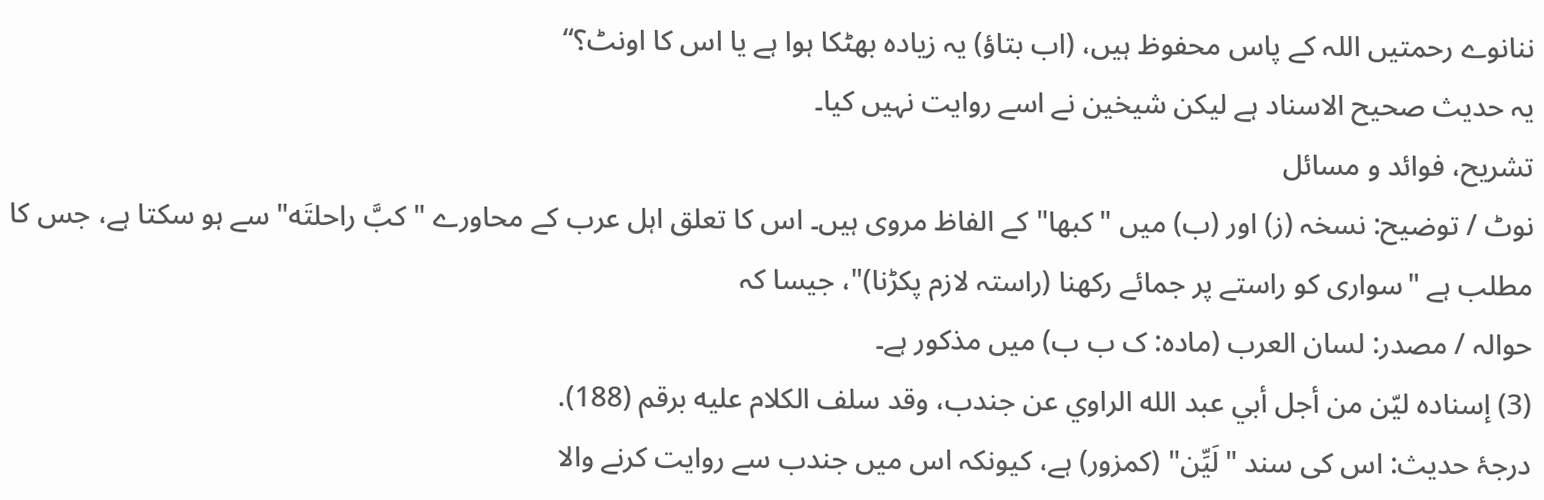ننانوے رحمتیں اللہ کے پاس محفوظ ہیں، (اب بتاؤ) یہ زیادہ بھٹکا ہوا ہے یا اس کا اونٹ؟“
یہ حدیث صحیح الاسناد ہے لیکن شیخین نے اسے روایت نہیں کیا۔
تشریح، فوائد و مسائل
نوٹ / توضیح: نسخہ (ز) اور (ب) میں "كبها" کے الفاظ مروی ہیں۔ اس کا تعلق اہل عرب کے محاورے "كبَّ راحلتَه" سے ہو سکتا ہے، جس کا مطلب ہے "سواری کو راستے پر جمائے رکھنا (راستہ لازم پکڑنا)"، جیسا کہ
حوالہ / مصدر: لسان العرب (مادہ: ک ب ب) میں مذکور ہے۔
(3) إسناده ليّن من أجل أبي عبد الله الراوي عن جندب، وقد سلف الكلام عليه برقم (188).
درجۂ حدیث: اس کی سند "لَیِّن" (کمزور) ہے، کیونکہ اس میں جندب سے روایت کرنے والا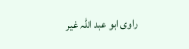راوی ابو عبد اللہ غیر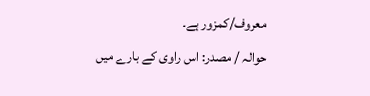معروف/کمزور ہے۔
حوالہ / مصدر: اس راوی کے بارے میں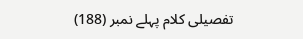تفصیلی کلام پہلے نمبر (188)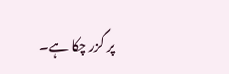پر گزر چکا ہے۔